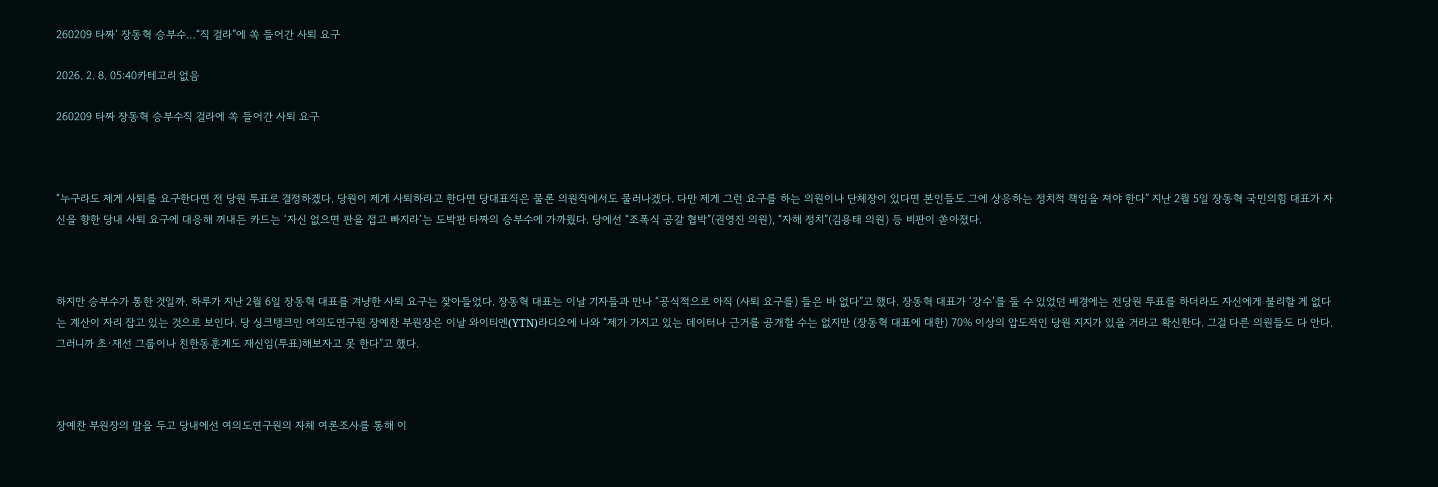260209 타짜’ 장동혁 승부수…“직 걸라”에 쏙 들어간 사퇴 요구

2026. 2. 8. 05:40카테고리 없음

260209 타짜 장동혁 승부수직 걸라에 쏙 들어간 사퇴 요구



“누구라도 제게 사퇴를 요구한다면 전 당원 투표로 결정하겠다. 당원이 제게 사퇴하라고 한다면 당대표직은 물론 의원직에서도 물러나겠다. 다만 제게 그런 요구를 하는 의원이나 단체장이 있다면 본인들도 그에 상응하는 정치적 책임을 져야 한다” 지난 2월 5일 장동혁 국민의힘 대표가 자신을 향한 당내 사퇴 요구에 대응해 꺼내든 카드는 ‘자신 없으면 판을 접고 빠지라’는 도박판 타짜의 승부수에 가까웠다. 당에선 “조폭식 공갈 협박”(권영진 의원), “자해 정치”(김용태 의원) 등 비판이 쏟아졌다.



하지만 승부수가 통한 것일까. 하루가 지난 2월 6일 장동혁 대표를 겨냥한 사퇴 요구는 잦아들었다. 장동혁 대표는 이날 기자들과 만나 “공식적으로 아직 (사퇴 요구를) 들은 바 없다”고 했다. 장동혁 대표가 ‘강수’를 둘 수 있었던 배경에는 전당원 투표를 하더라도 자신에게 불리할 게 없다는 계산이 자리 잡고 있는 것으로 보인다. 당 싱크탱크인 여의도연구원 장예찬 부원장은 이날 와이티엔(YTN)라디오에 나와 “제가 가지고 있는 데이터나 근거를 공개할 수는 없지만 (장동혁 대표에 대한) 70% 이상의 압도적인 당원 지지가 있을 거라고 확신한다. 그걸 다른 의원들도 다 안다. 그러니까 초·재선 그룹이나 친한동훈계도 재신임(투표)해보자고 못 한다”고 했다.



장예찬 부원장의 말을 두고 당내에선 여의도연구원의 자체 여론조사를 통해 이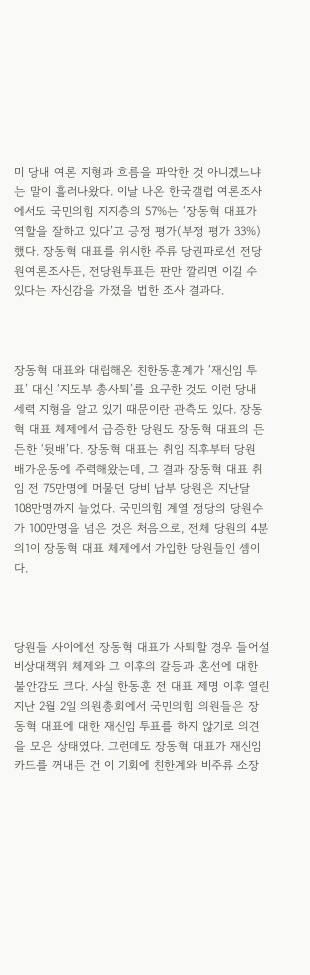미 당내 여론 지형과 흐름을 파악한 것 아니겠느냐는 말이 흘러나왔다. 이날 나온 한국갤럽 여론조사에서도 국민의힘 지지층의 57%는 ‘장동혁 대표가 역할을 잘하고 있다’고 긍정 평가(부정 평가 33%)했다. 장동혁 대표를 위시한 주류 당권파로선 전당원여론조사든, 전당원투표든 판만 깔리면 이길 수 있다는 자신감을 가졌을 법한 조사 결과다.



장동혁 대표와 대립해온 친한동훈계가 ‘재신임 투표’ 대신 ‘지도부 총사퇴’를 요구한 것도 이런 당내 세력 지형을 알고 있기 때문이란 관측도 있다. 장동혁 대표 체제에서 급증한 당원도 장동혁 대표의 든든한 ‘뒷배’다. 장동혁 대표는 취임 직후부터 당원 배가운동에 주력해왔는데, 그 결과 장동혁 대표 취임 전 75만명에 머물던 당비 납부 당원은 지난달 108만명까지 늘었다. 국민의힘 계열 정당의 당원수가 100만명을 넘은 것은 처음으로, 전체 당원의 4분의1이 장동혁 대표 체제에서 가입한 당원들인 셈이다.



당원들 사이에선 장동혁 대표가 사퇴할 경우 들어설 비상대책위 체제와 그 이후의 갈등과 혼선에 대한 불안감도 크다. 사실 한동훈 전 대표 제명 이후 열린 지난 2월 2일 의원총회에서 국민의힘 의원들은 장동혁 대표에 대한 재신임 투표를 하지 않기로 의견을 모은 상태였다. 그런데도 장동혁 대표가 재신임 카드를 꺼내든 건 이 기회에 친한계와 비주류 소장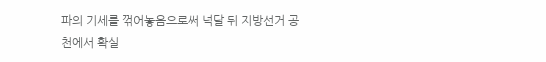파의 기세를 꺾어놓음으로써 넉달 뒤 지방선거 공천에서 확실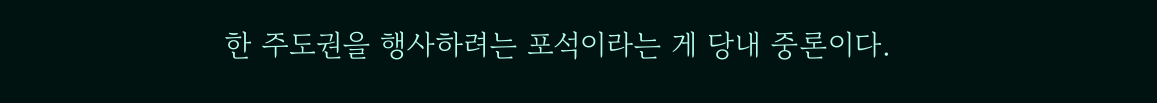한 주도권을 행사하려는 포석이라는 게 당내 중론이다.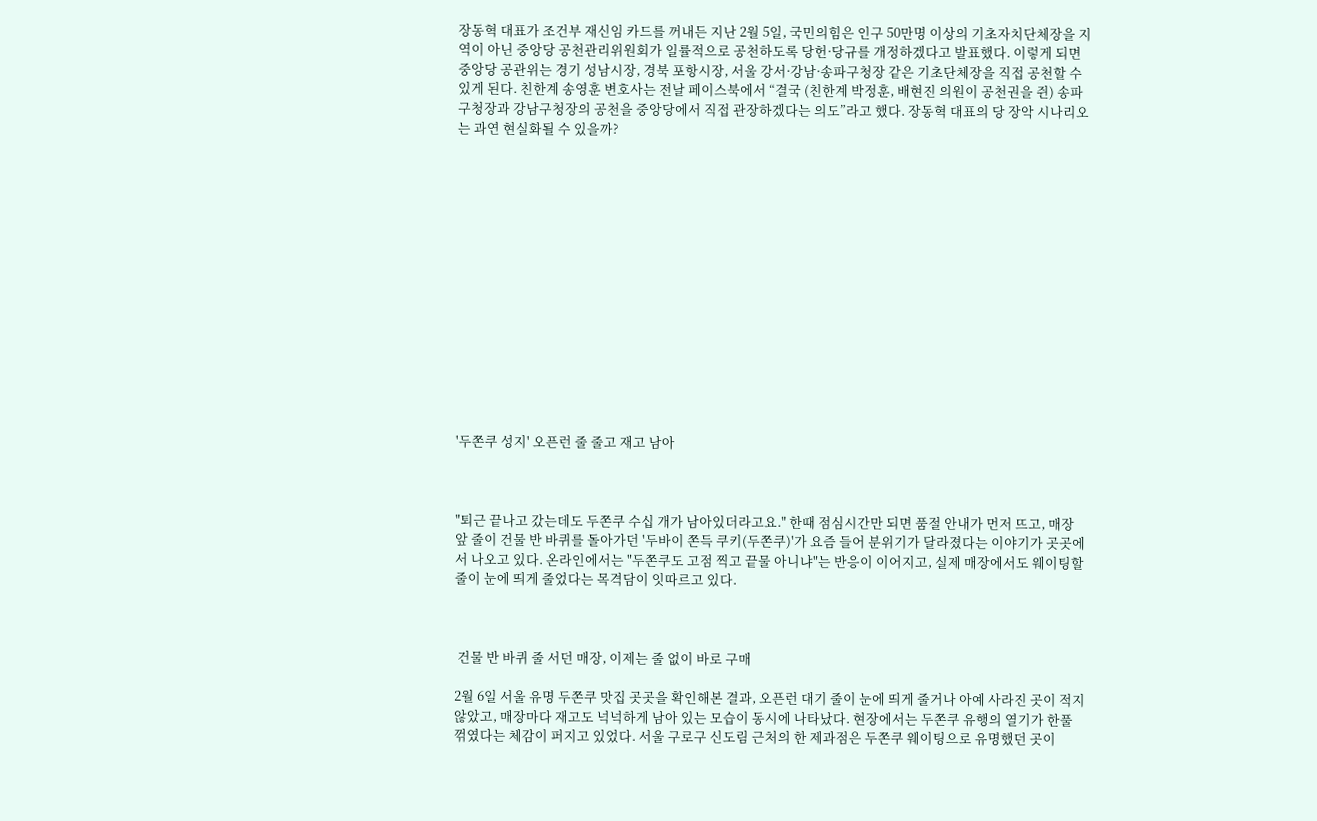장동혁 대표가 조건부 재신임 카드를 꺼내든 지난 2월 5일, 국민의힘은 인구 50만명 이상의 기초자치단체장을 지역이 아닌 중앙당 공천관리위원회가 일률적으로 공천하도록 당헌·당규를 개정하겠다고 발표했다. 이렇게 되면 중앙당 공관위는 경기 성남시장, 경북 포항시장, 서울 강서·강남·송파구청장 같은 기초단체장을 직접 공천할 수 있게 된다. 친한계 송영훈 변호사는 전날 페이스북에서 “결국 (친한계 박정훈, 배현진 의원이 공천권을 쥔) 송파구청장과 강남구청장의 공천을 중앙당에서 직접 관장하겠다는 의도”라고 했다. 장동혁 대표의 당 장악 시나리오는 과연 현실화될 수 있을까?















'두쫀쿠 성지' 오픈런 줄 줄고 재고 남아



"퇴근 끝나고 갔는데도 두쫀쿠 수십 개가 남아있더라고요." 한때 점심시간만 되면 품절 안내가 먼저 뜨고, 매장 앞 줄이 건물 반 바퀴를 돌아가던 '두바이 쫀득 쿠키(두쫀쿠)'가 요즘 들어 분위기가 달라졌다는 이야기가 곳곳에서 나오고 있다. 온라인에서는 "두쫀쿠도 고점 찍고 끝물 아니냐"는 반응이 이어지고, 실제 매장에서도 웨이팅할 줄이 눈에 띄게 줄었다는 목격담이 잇따르고 있다.



 건물 반 바퀴 줄 서던 매장, 이제는 줄 없이 바로 구매

2월 6일 서울 유명 두쫀쿠 맛집 곳곳을 확인해본 결과, 오픈런 대기 줄이 눈에 띄게 줄거나 아예 사라진 곳이 적지 않았고, 매장마다 재고도 넉넉하게 남아 있는 모습이 동시에 나타났다. 현장에서는 두쫀쿠 유행의 열기가 한풀 꺾였다는 체감이 퍼지고 있었다. 서울 구로구 신도림 근처의 한 제과점은 두쫀쿠 웨이팅으로 유명했던 곳이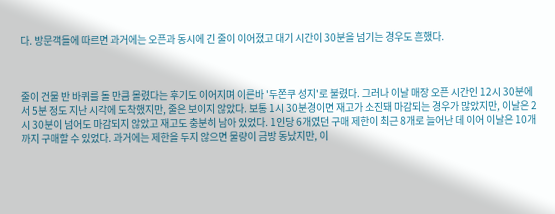다. 방문객들에 따르면 과거에는 오픈과 동시에 긴 줄이 이어졌고 대기 시간이 30분을 넘기는 경우도 흔했다.



줄이 건물 반 바퀴를 돌 만큼 몰렸다는 후기도 이어지며 이른바 '두쫀쿠 성지'로 불렸다. 그러나 이날 매장 오픈 시간인 12시 30분에서 5분 정도 지난 시각에 도착했지만, 줄은 보이지 않았다. 보통 1시 30분경이면 재고가 소진돼 마감되는 경우가 많았지만, 이날은 2시 30분이 넘어도 마감되지 않았고 재고도 충분히 남아 있었다. 1인당 6개였던 구매 제한이 최근 8개로 늘어난 데 이어 이날은 10개까지 구매할 수 있었다. 과거에는 제한을 두지 않으면 물량이 금방 동났지만, 이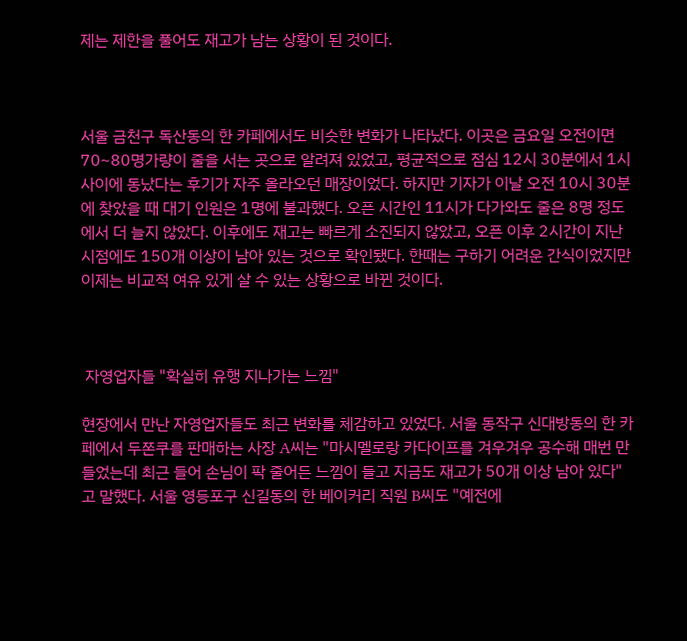제는 제한을 풀어도 재고가 남는 상황이 된 것이다.



서울 금천구 독산동의 한 카페에서도 비슷한 변화가 나타났다. 이곳은 금요일 오전이면 70~80명가량이 줄을 서는 곳으로 알려져 있었고, 평균적으로 점심 12시 30분에서 1시 사이에 동났다는 후기가 자주 올라오던 매장이었다. 하지만 기자가 이날 오전 10시 30분에 찾았을 때 대기 인원은 1명에 불과했다. 오픈 시간인 11시가 다가와도 줄은 8명 정도에서 더 늘지 않았다. 이후에도 재고는 빠르게 소진되지 않았고, 오픈 이후 2시간이 지난 시점에도 150개 이상이 남아 있는 것으로 확인됐다. 한때는 구하기 어려운 간식이었지만 이제는 비교적 여유 있게 살 수 있는 상황으로 바뀐 것이다.



 자영업자들 "확실히 유행 지나가는 느낌"

현장에서 만난 자영업자들도 최근 변화를 체감하고 있었다. 서울 동작구 신대방동의 한 카페에서 두쫀쿠를 판매하는 사장 A씨는 "마시멜로랑 카다이프를 겨우겨우 공수해 매번 만들었는데 최근 들어 손님이 팍 줄어든 느낌이 들고 지금도 재고가 50개 이상 남아 있다"고 말했다. 서울 영등포구 신길동의 한 베이커리 직원 B씨도 "예전에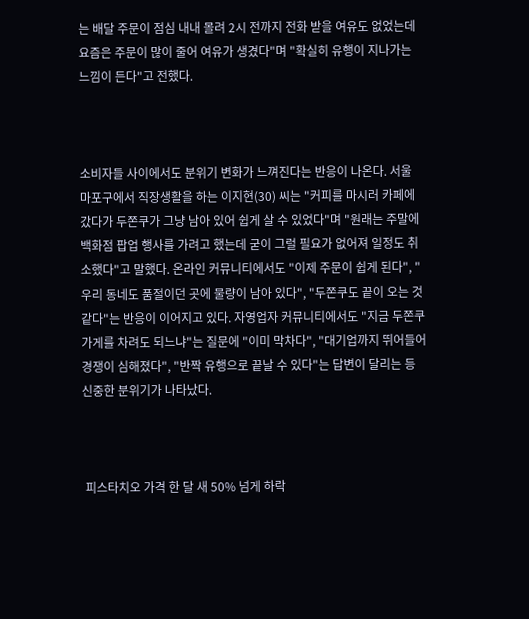는 배달 주문이 점심 내내 몰려 2시 전까지 전화 받을 여유도 없었는데 요즘은 주문이 많이 줄어 여유가 생겼다"며 "확실히 유행이 지나가는 느낌이 든다"고 전했다.



소비자들 사이에서도 분위기 변화가 느껴진다는 반응이 나온다. 서울 마포구에서 직장생활을 하는 이지현(30) 씨는 "커피를 마시러 카페에 갔다가 두쫀쿠가 그냥 남아 있어 쉽게 살 수 있었다"며 "원래는 주말에 백화점 팝업 행사를 가려고 했는데 굳이 그럴 필요가 없어져 일정도 취소했다"고 말했다. 온라인 커뮤니티에서도 "이제 주문이 쉽게 된다", "우리 동네도 품절이던 곳에 물량이 남아 있다", "두쫀쿠도 끝이 오는 것 같다"는 반응이 이어지고 있다. 자영업자 커뮤니티에서도 "지금 두쫀쿠 가게를 차려도 되느냐"는 질문에 "이미 막차다", "대기업까지 뛰어들어 경쟁이 심해졌다", "반짝 유행으로 끝날 수 있다"는 답변이 달리는 등 신중한 분위기가 나타났다.



 피스타치오 가격 한 달 새 50% 넘게 하락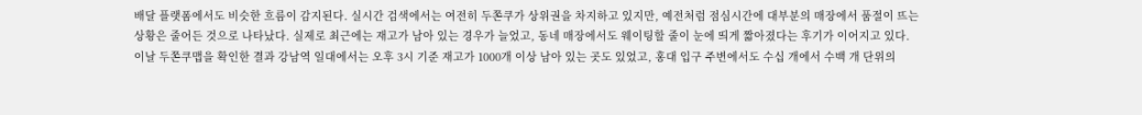배달 플랫폼에서도 비슷한 흐름이 감지된다. 실시간 검색에서는 여전히 두쫀쿠가 상위권을 차지하고 있지만, 예전처럼 점심시간에 대부분의 매장에서 품절이 뜨는 상황은 줄어든 것으로 나타났다. 실제로 최근에는 재고가 남아 있는 경우가 늘었고, 동네 매장에서도 웨이팅할 줄이 눈에 띄게 짧아졌다는 후기가 이어지고 있다. 이날 두쫀쿠맵을 확인한 결과 강남역 일대에서는 오후 3시 기준 재고가 1000개 이상 남아 있는 곳도 있었고, 홍대 입구 주변에서도 수십 개에서 수백 개 단위의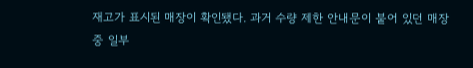재고가 표시된 매장이 확인됐다. 과거 수량 제한 안내문이 붙어 있던 매장 중 일부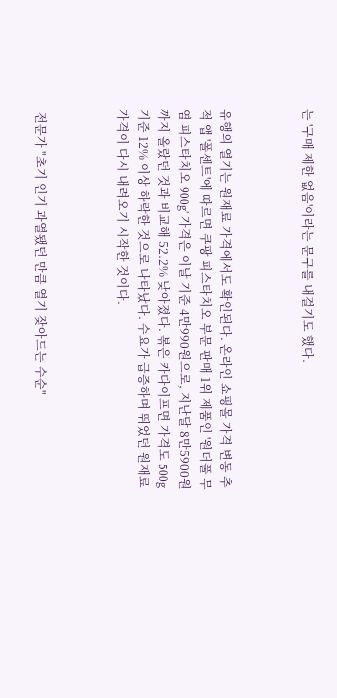는 '구매 제한 없음'이라는 문구를 내걸기도 했다.



유행의 열기는 원재료 가격에서도 확인된다. 온라인 쇼핑몰 가격 변동 추적 앱 '폴센트'에 따르면 쿠팡 피스타치오 부문 판매 1위 제품인 '원더풀 무염 피스타치오 900g' 가격은 이날 기준 4만990원으로, 지난달 8만5900원까지 올랐던 것과 비교해 52.2% 낮아졌다. 볶은 카다이프면 가격도 500g 기준 12% 이상 하락한 것으로 나타났다. 수요가 급증하며 뛰었던 원재료 가격이 다시 내려오기 시작한 것이다.



 전문가 "초기 인기 과열됐던 만큼 열기 잦아드는 수순"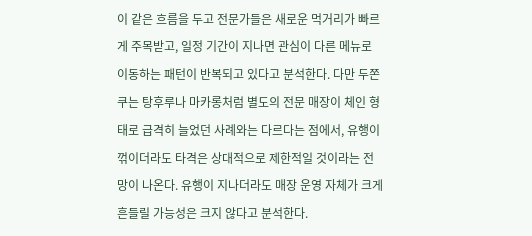이 같은 흐름을 두고 전문가들은 새로운 먹거리가 빠르게 주목받고, 일정 기간이 지나면 관심이 다른 메뉴로 이동하는 패턴이 반복되고 있다고 분석한다. 다만 두쫀쿠는 탕후루나 마카롱처럼 별도의 전문 매장이 체인 형태로 급격히 늘었던 사례와는 다르다는 점에서, 유행이 꺾이더라도 타격은 상대적으로 제한적일 것이라는 전망이 나온다. 유행이 지나더라도 매장 운영 자체가 크게 흔들릴 가능성은 크지 않다고 분석한다.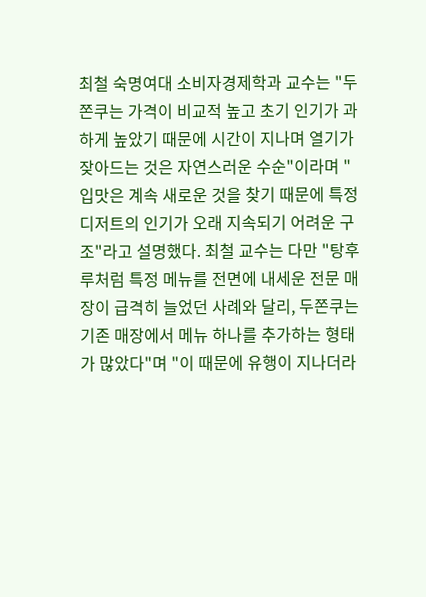최철 숙명여대 소비자경제학과 교수는 "두쫀쿠는 가격이 비교적 높고 초기 인기가 과하게 높았기 때문에 시간이 지나며 열기가 잦아드는 것은 자연스러운 수순"이라며 "입맛은 계속 새로운 것을 찾기 때문에 특정 디저트의 인기가 오래 지속되기 어려운 구조"라고 설명했다. 최철 교수는 다만 "탕후루처럼 특정 메뉴를 전면에 내세운 전문 매장이 급격히 늘었던 사례와 달리, 두쫀쿠는 기존 매장에서 메뉴 하나를 추가하는 형태가 많았다"며 "이 때문에 유행이 지나더라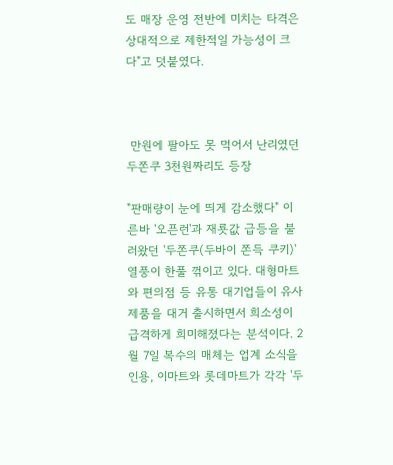도 매장 운영 전반에 미치는 타격은 상대적으로 제한적일 가능성이 크다"고 덧붙였다.



 만원에 팔아도 못 먹어서 난리였던 두쫀쿠 3천원짜리도 등장

"판매량이 눈에 띄게 감소했다" 이른바 '오픈런'과 재룟값 급등을 불러왔던 '두쫀쿠(두바이 쫀득 쿠키)' 열풍이 한풀 꺾이고 있다. 대형마트와 편의점 등 유통 대기업들이 유사 제품을 대거 출시하면서 희소성이 급격하게 희미해졌다는 분석이다. 2월 7일 복수의 매체는 업계 소식을 인용, 이마트와 롯데마트가 각각 '두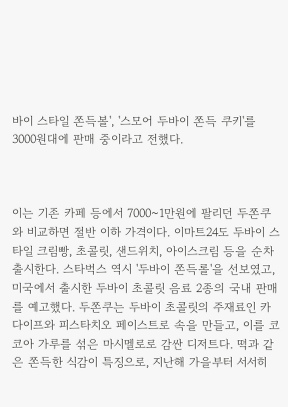바이 스타일 쫀득볼', '스모어 두바이 쫀득 쿠키'를 3000원대에 판매 중이라고 전했다.



이는 기존 카페 등에서 7000~1만원에 팔리던 두쫀쿠와 비교하면 절반 이하 가격이다. 이마트24도 두바이 스타일 크림빵, 초콜릿, 샌드위치, 아이스크림 등을 순차 출시한다. 스타벅스 역시 '두바이 쫀득롤'을 선보였고, 미국에서 출시한 두바이 초콜릿 음료 2종의 국내 판매를 예고했다. 두쫀쿠는 두바이 초콜릿의 주재료인 카다이프와 피스타치오 페이스트로 속을 만들고, 이를 코코아 가루를 섞은 마시멜로로 감싼 디저트다. 떡과 같은 쫀득한 식감이 특징으로, 지난해 가을부터 서서히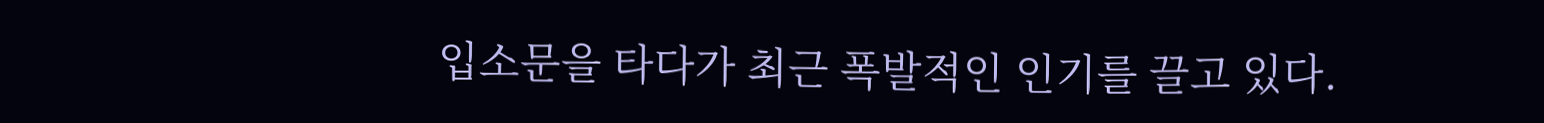입소문을 타다가 최근 폭발적인 인기를 끌고 있다.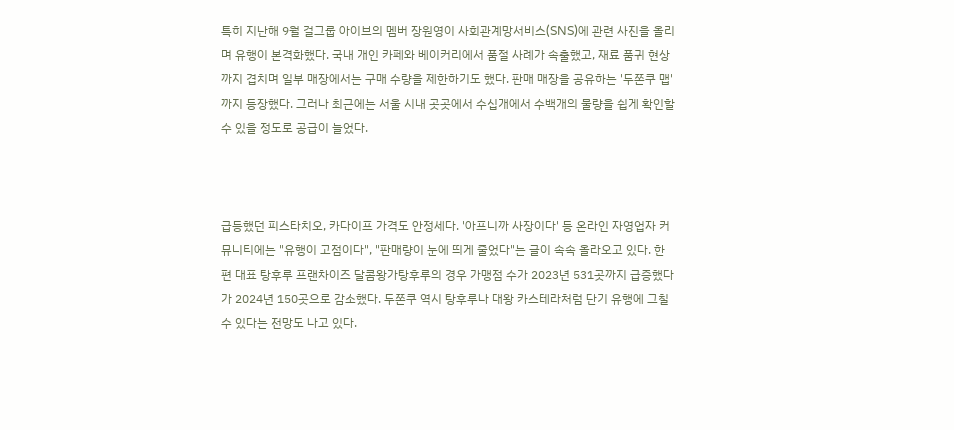특히 지난해 9월 걸그룹 아이브의 멤버 장원영이 사회관계망서비스(SNS)에 관련 사진을 올리며 유행이 본격화했다. 국내 개인 카페와 베이커리에서 품절 사례가 속출했고, 재료 품귀 현상까지 겹치며 일부 매장에서는 구매 수량을 제한하기도 했다. 판매 매장을 공유하는 '두쫀쿠 맵'까지 등장했다. 그러나 최근에는 서울 시내 곳곳에서 수십개에서 수백개의 물량을 쉽게 확인할 수 있을 정도로 공급이 늘었다.



급등했던 피스타치오, 카다이프 가격도 안정세다. '아프니까 사장이다' 등 온라인 자영업자 커뮤니티에는 "유행이 고점이다", "판매량이 눈에 띄게 줄었다"는 글이 속속 올라오고 있다. 한편 대표 탕후루 프랜차이즈 달콤왕가탕후루의 경우 가맹점 수가 2023년 531곳까지 급증했다가 2024년 150곳으로 감소했다. 두쫀쿠 역시 탕후루나 대왕 카스테라처럼 단기 유행에 그칠 수 있다는 전망도 나고 있다.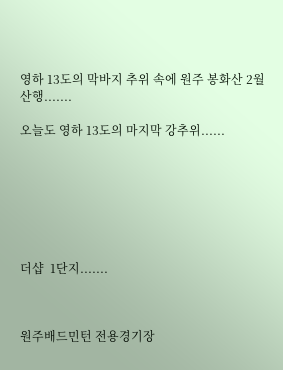영하 13도의 막바지 추위 속에 원주 봉화산 2월 산행.......

오늘도 영하 13도의 마지막 강추위......







더샵  1단지.......



원주배드민턴 전용경기장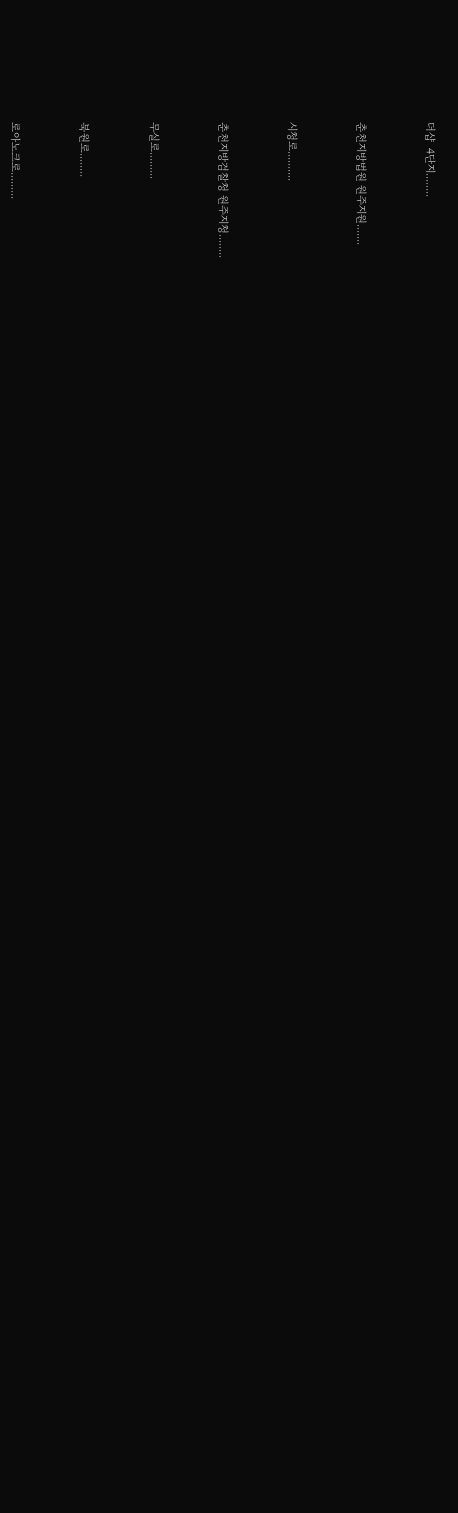더샵  4단지........



춘천지방법원 원주지원.......



시청로..........



춘천지방검찰청 원주지청........



무실로.........



북원로........



로아노크로.........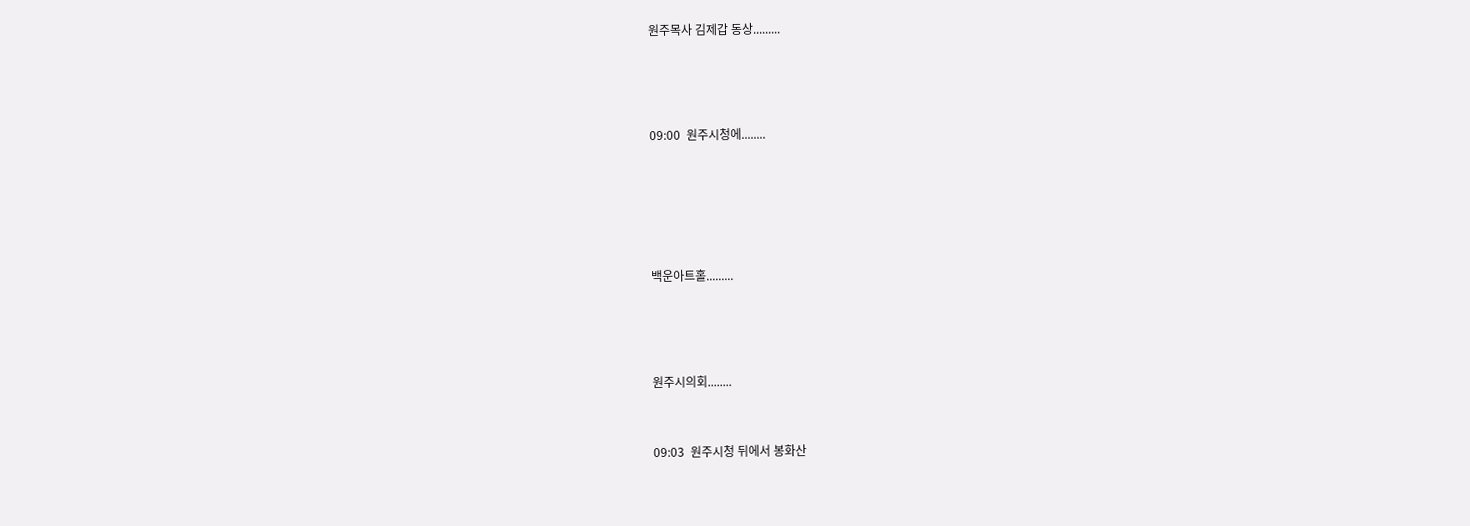원주목사 김제갑 동상.........





09:00  원주시청에........







백운아트홀.........





원주시의회........



09:03  원주시청 뒤에서 봉화산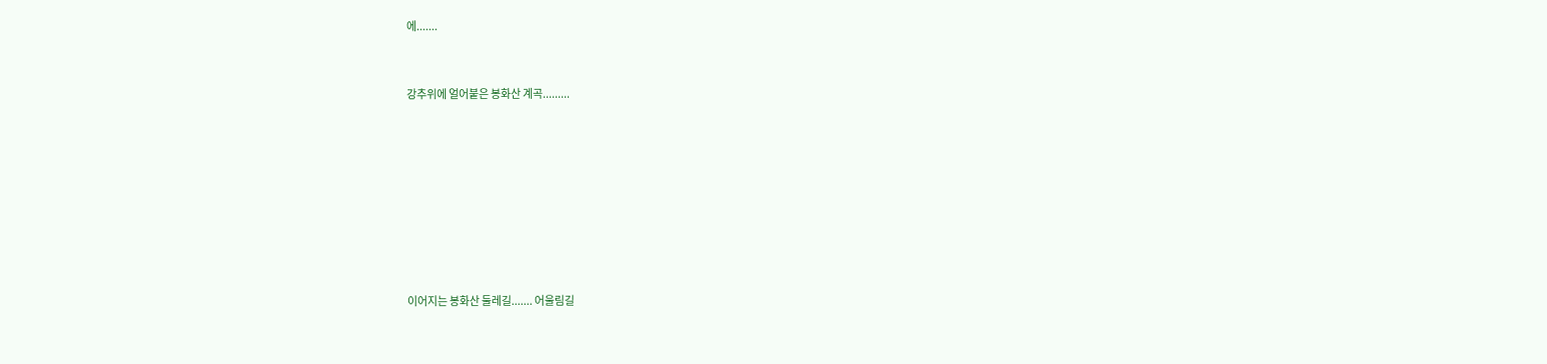에.......



강추위에 얼어붙은 봉화산 계곡.........











이어지는 봉화산 둘레길....... 어울림길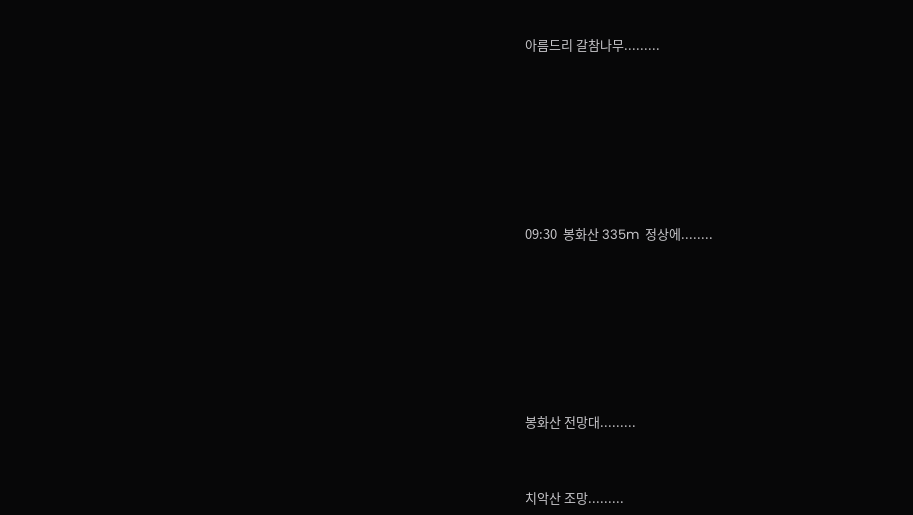아름드리 갈참나무.........









09:30  봉화산 335m  정상에........









봉화산 전망대.........



치악산 조망.........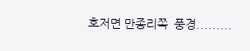호저면 만종리쪽  풍경.........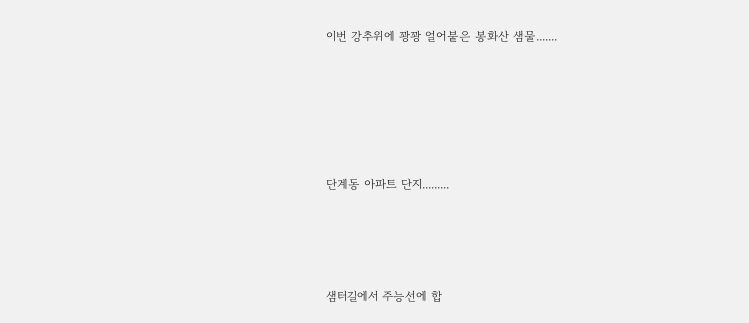이번 강추위에 꽝꽝 얼어붙은 봉화산 샘물.......







단계동 아파트 단지.........





샘터길에서 주능선에 합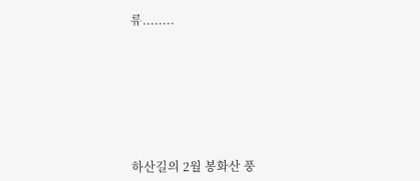류........







하산길의 2월 봉화산 풍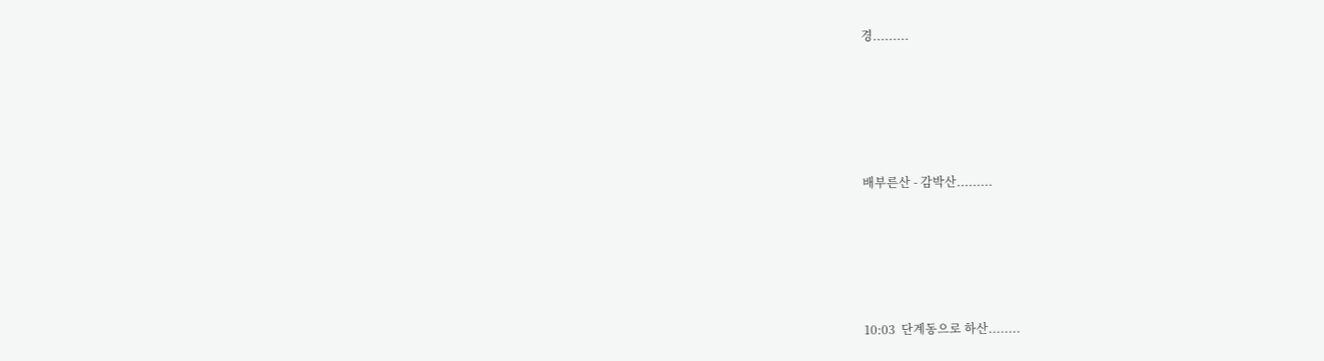경.........







배부른산 - 감박산.........







10:03  단계동으로 하산........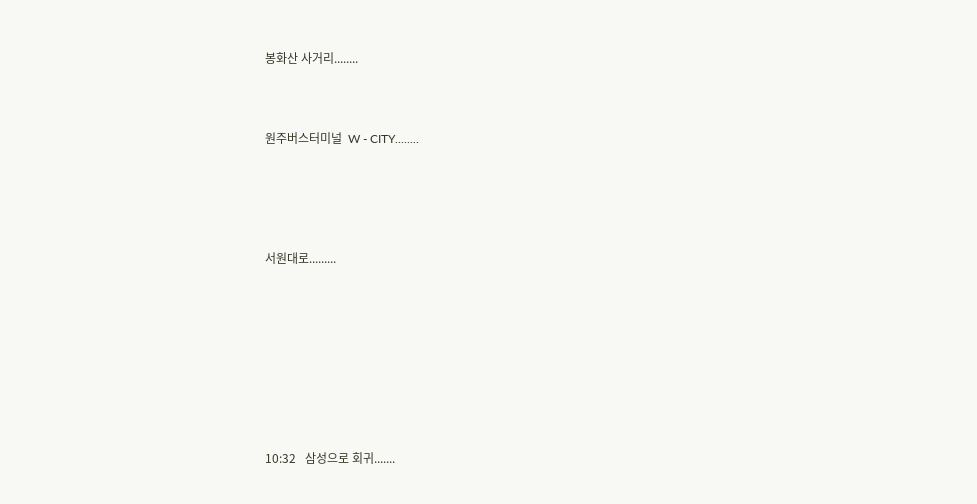봉화산 사거리........



원주버스터미널  W - CITY........





서원대로.........









10:32   삼성으로 회귀.......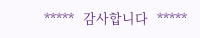*****   감사합니다   *****